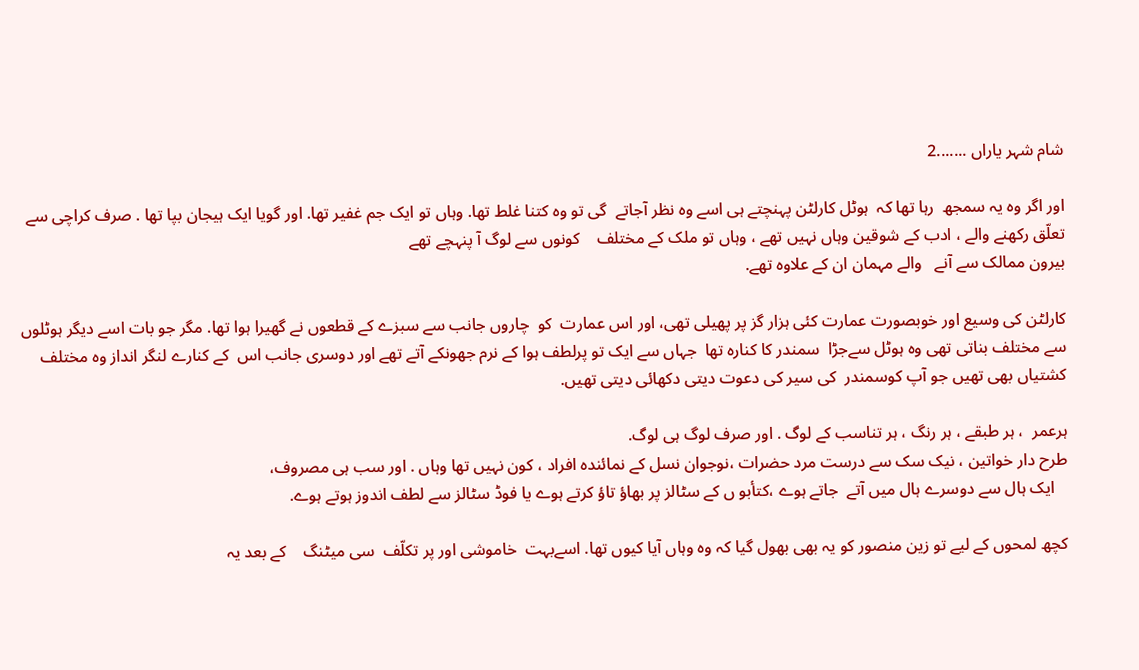شام شہر یاراں .......2

اور اگر وہ یہ سمجھ  رہا تھا کہ  ہوٹل کارلٹن پہنچتے ہی اسے وہ نظر آجاتے  گی تو وہ کتنا غلط تھا. وہاں تو ایک جم غفیر تھا. اور گویا ایک ہیجان بپا تھا . صرف کراچی سے تعلّق رکھنے والے ، ادب کے شوقین وہاں نہیں تھے ، وہاں تو ملک کے مختلف    کونوں سے لوگ آ پنہچے تھے
بیرون ممالک سے آنے   والے مہمان ان کے علاوہ تھے.

کارلٹن کی وسیع اور خوبصورت عمارت کئی ہزار گز پر پھیلی تھی، اور اس عمارت  کو  چاروں جانب سے سبزے کے قطعوں نے گھیرا ہوا تھا. مگر جو بات اسے دیگر ہوٹلوں سے مختلف بناتی تھی وہ ہوٹل سےجڑا  سمندر کا کنارہ تھا  جہاں سے ایک تو پرلطف ہوا کے نرم جھونکے آتے تھے اور دوسری جانب اس  کے کنارے لنگر انداز وہ مختلف کشتیاں بھی تھیں جو آپ کوسمندر  کی سیر کی دعوت دیتی دکھائی دیتی تھیں.

ہرعمر  ، ہر طبقے ، ہر رنگ ، ہر تناسب کے لوگ . اور صرف لوگ ہی لوگ.
طرح دار خواتین ، نیک سک سے درست مرد حضرات ،نوجوان نسل کے نمائندہ افراد ، کون نہیں تھا وہاں . اور سب ہی مصروف،
   ایک ہال سے دوسرے ہال میں آتے  جاتے ہوے ،کتأبو ں کے سٹالز پر بھاؤ تاؤ کرتے ہوے یا فوڈ سٹالز سے لطف اندوز ہوتے ہوے.

کچھ لمحوں کے لیے تو زین منصور کو یہ بھی بھول گیا کہ وہ وہاں آیا کیوں تھا. اسےبہت  خاموشی اور پر تکلّف  سی میٹنگ    کے بعد یہ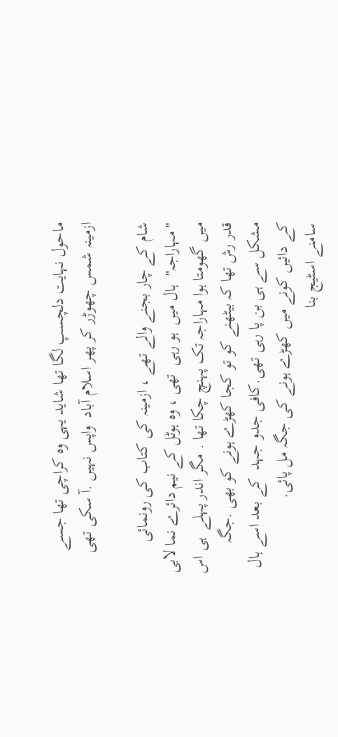ماحول نہایت دلچسپ لگا تھا شاید یہی وہ کراچی تھا جسے  ازمینہ شمس چھوڑر کر پھر اسلام آباد  واپس نہیں .آ سکی تھی

شام کے چار بجنے والے تھے ، ازمینہ کی کتاب کی رونمائی "مہاراجہ"  ہال میں  ہو رہی  تھی ، وہ ہوٹل کے نیم دائرے نما لابی میں گھومتا ہوا مہاراجہ تک پہنچ چکا تھا . مگر اندر پہلے  ہی اس قدر رش تھا کہ بیٹھنے کو تو کجا کھڑے ہونے کو بھی .جگہ مشکل سے ہی بن پا رہی تھی.کافی جدو جہد  کے بعد اسے ہال  کے دائیں کونے میں کھڑے ہونے کی جگہ مل پائی.
سامنے اسٹیج بنا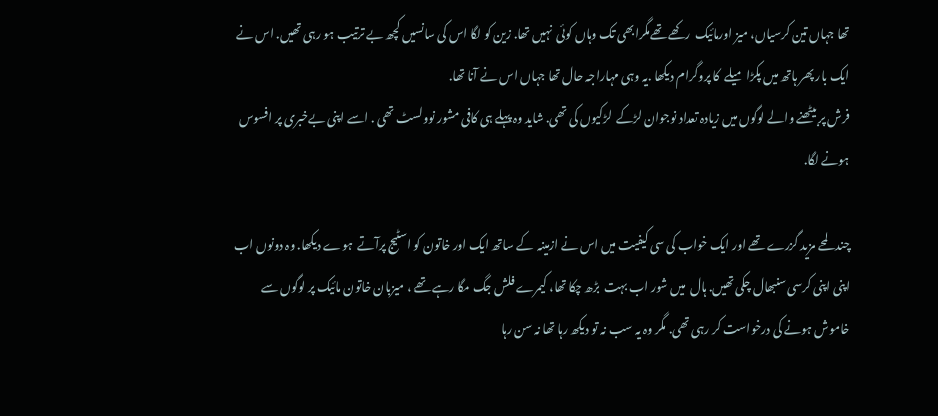تھا جہاں تین کرسیاں، میز اورمائیک  رکھے تھےمگرابھی تک وہاں کوئی  نہیں تھا. زین کو لگا اس کی سانسیں کچھ بے ترتیب ہو رہی تھیں. اس نے ایک بار پھر ہاتھ میں پکڑا میلے  کا پروگرام دیکھا .یہ وہی مہاراجہ حال تھا جہاں اس نے آنا تھا.
فرش پر بیٹھنے والے لوگوں میں زیادہ تعداد نوجوان لڑکے  لڑکیوں کی تھی. شاید وہ پہلے ہی کافی مشور نوولسٹ تھی . اسے اپنی بےخبری پر افسوس ہونے لگا.

چند لمحے مزید گزرے تھے اور ایک خواب کی سی کیفیت میں اس نے ازمینہ  کے ساتھ ایک اور خاتون کو اسٹیج پرآتے  ہوے دیکھا. وہ دونوں اب اپنی اپنی کرسی سنبھال چکی تھیں. ہال  میں شور اب بہت  بڑھ چکا تھا، کیمرے فلش جگ مگا رہے تھے ، میزبان خاتون مائیک پر لوگوں سے خاموش ہونے کی درخواست کر رہی تھی. مگر وہ یہ سب نہ تو دیکھ رہا تھا نہ سن رہا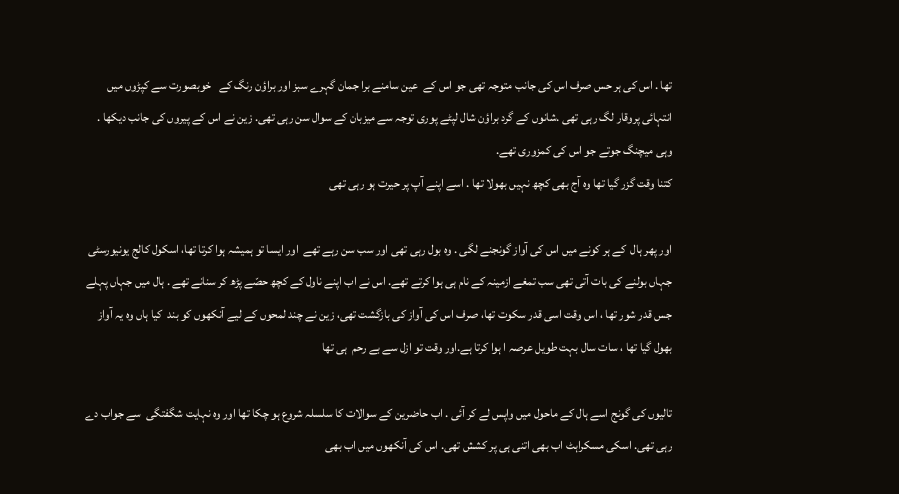تھا . اس کی ہر حس صرف اس کی جانب متوجہ تھی جو اس کے  عین سامنے برا جمان گہرے سبز اور براؤن رنگ کے   خوبصورت سے کپڑوں میں  انتہائی پروقار لگ رہی تھی .شانوں کے گرد براؤن شال لپٹے پوری توجہ سے میزبان کے سوال سن رہی تھی. زین نے اس کے پیروں کی جانب دیکھا . وہی میچنگ جوتے جو اس کی کمزوری تھے.
کتنا وقت گزر گیا تھا وہ آج بھی کچھ نہیں بھولا تھا . اسے اپنے آپ پر حیرت ہو رہی تھی

اور پھر ہال  کے ہر کونے میں اس کی آواز گونجنے لگی . وہ بول رہی تھی اور سب سن رہے تھے  اور ایسا تو ہمیشہ ہوا کرتا تھا، اسکول کالج یونیورسٹی جہاں بولنے کی بات آتی تھی سب تمغے ازمینہ کے نام ہی ہوا کرتے تھے. اس نے اب اپنے ناول کے کچھ حصّے پڑھ کر سنانے تھے . ہال میں جہاں پہلے جس قدر شور تھا ، اس وقت اسی قدر سکوت تھا، صرف اس کی آواز کی بازگشت تھی، زین نے چند لمحوں کے لیے آنکھوں کو بند  کیا ہاں وہ یہ آواز بھول گیا تھا ، سات سال بہت طویل عرصہ ا ہوا کرتا ہے.اور وقت تو ازل سے بے رحم  ہی تھا

تالیوں کی گونج اسے ہال کے ماحول میں واپس لے کر آئی . اب حاضرین کے سوالات کا سلسلہ شروع ہو چکا تھا اور وہ نہایت شگفتگی  سے جواب دے رہی تھی. اسکی مسکراہٹ اب بھی اتنی ہی پر کشش تھی. اس کی آنکھوں میں اب بھی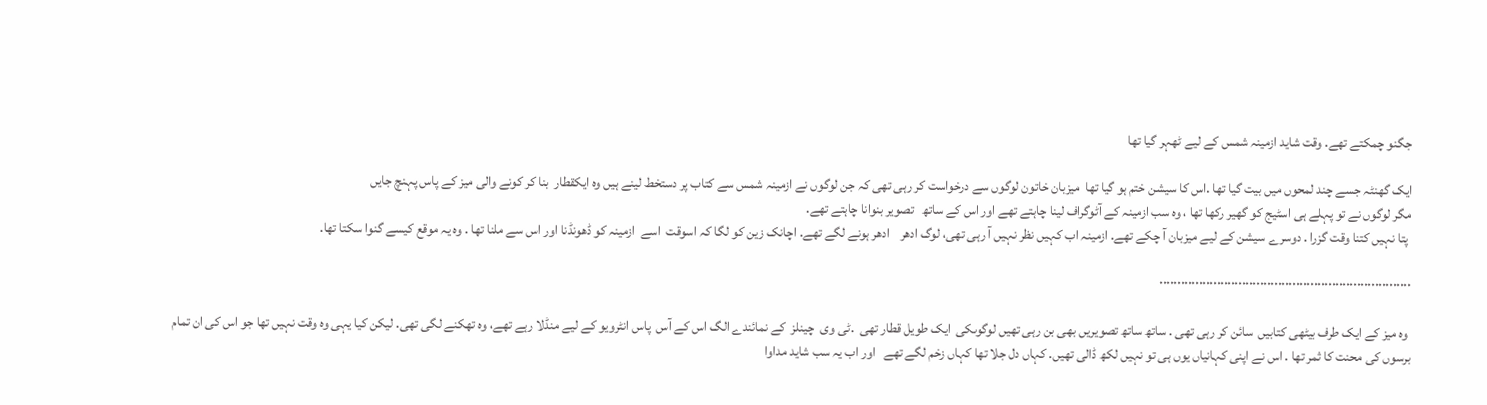جگنو چمکتے تھے. وقت شاید ازمینہ شمس کے لیے ٹھہر گیا تھا

ایک گھنٹہ جسے چند لمحوں میں بیت گیا تھا .اس کا سیشن ختم ہو گیا تھا  میزبان خاتون لوگوں سے درخواست کر رہی تھی کہ جن لوگوں نے ازمینہ شمس سے کتاب پر دستخط لینے ہیں وہ ایکقطار  بنا کر کونے والی میز کے پاس پہنچ جایں
مگر لوگوں نے تو پہلے ہی اسٹیج کو گھیر رکھا تھا ، وہ سب ازمینہ کے آٹوگراف لینا چاہتے تھے اور اس کے ساتھ   تصویر بنوانا چاہتے تھے.
 پتا نہیں کتنا وقت گزرا . دوسرے سیشن کے لیے میزبان آ چکے تھے. ازمینہ اب کہیں نظر نہیں آ رہی تھی، لوگ ادھر    ادھر ہونے لگے تھے. اچانک زین کو لگا کہ اسوقت  اسے  ازمینہ کو ڈھونڈنا اور اس سے ملنا تھا . وہ یہ موقع کیسے گنوا سکتا تھا.

٠٠٠٠٠٠٠٠٠٠٠٠٠٠٠٠٠٠٠٠٠٠٠٠٠٠٠٠٠٠٠٠٠٠٠٠٠٠٠٠٠٠٠٠٠٠٠٠٠٠٠٠٠٠٠٠٠٠٠٠٠٠٠٠٠٠٠٠٠٠

 وہ میز کے ایک طرف بیٹھی کتابیں  سائن کر رہی تھی . ساتھ ساتھ تصویریں بھی بن رہی تھیں لوگوںکی  ایک طویل قطار تھی  .ٹی وی  چینلز  کے نمائندے الگ اس کے آس  پاس انٹرویو کے لیے منڈلا رہے تھے، وہ تھکنے لگی تھی. لیکن کیا یہی وہ وقت نہیں تھا جو اس کی ان تمام برسوں کی محنت کا ثمر تھا . اس نے اپنی کہانیاں یوں ہی تو نہیں لکھ ڈالی تھیں. کہاں دل جلا تھا کہاں زخم لگے تھے   اور اب یہ سب شاید مداوا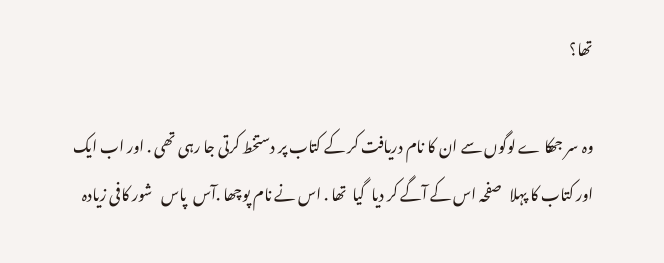تھا؟

وہ سر جھکا ے لوگوں سے ان کا نام دریافت کر کے کتاب پر دستخط کرتی جا رہی تھی . اور اب ایک اور کتاب کا پہلا   صفحہ اس کے آگے کر دیا  گیا  تھا . اس نے نام پوچھا .آس  پاس   شور کافی زیادہ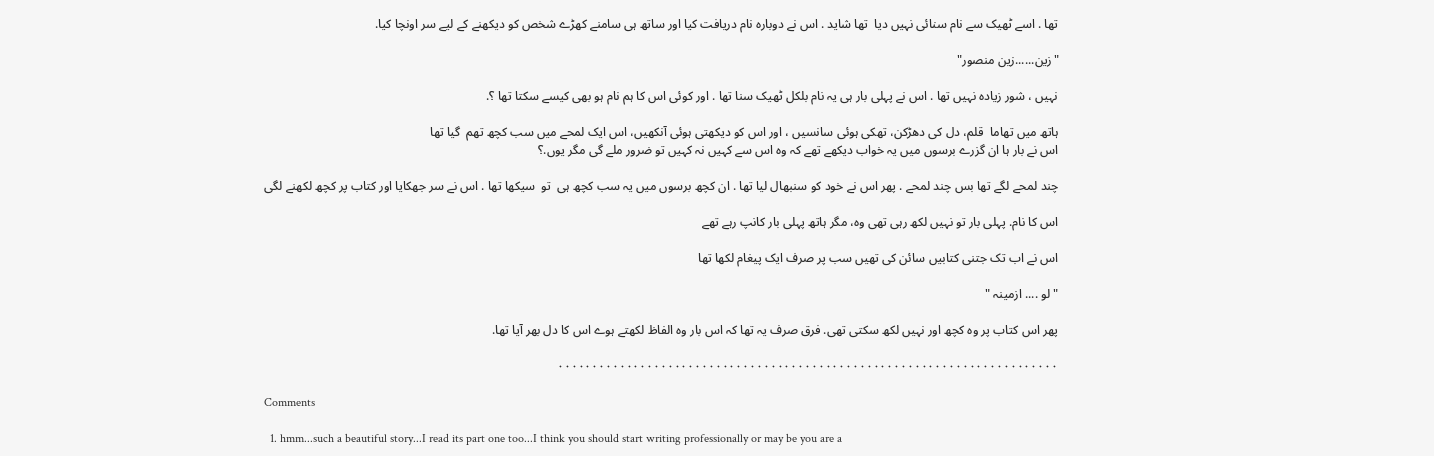تھا . اسے ٹھیک سے نام سنائی نہیں دیا  تھا شاید . اس نے دوبارہ نام دریافت کیا اور ساتھ ہی سامنے کھڑے شخص کو دیکھنے کے لیے سر اونچا کیا.

"زین......زین منصور"

نہیں ، شور زیادہ نہیں تھا . اس نے پہلی بار ہی یہ نام بلکل ٹھیک سنا تھا . اور کوئی اس کا ہم نام ہو بھی کیسے سکتا تھا ؟.

ہاتھ میں تھاما  قلم، دل کی دھڑکن، تھکی ہوئی سانسیں ، اور اس کو دیکھتی ہوئی آنکھیں، اس ایک لمحے میں سب کچھ تھم  گیا تھا
اس نے بار ہا ان گزرے برسوں میں یہ خواب دیکھے تھے کہ وہ اس سے کہیں نہ کہیں تو ضرور ملے گی مگر یوں.؟

چند لمحے لگے تھا بس چند لمحے . پھر اس نے خود کو سنبھال لیا تھا . ان کچھ برسوں میں یہ سب کچھ ہی  تو  سیکھا تھا . اس نے سر جھکایا اور کتاب پر کچھ لکھنے لگی

اس کا نام. پہلی بار تو نہیں لکھ رہی تھی وہ، مگر ہاتھ پہلی بار کانپ رہے تھے

اس نے اب تک جتنی کتابیں سائن کی تھیں سب پر صرف ایک پیغام لکھا تھا

"لو .... ازمینہ "

پھر اس کتاب پر وہ کچھ اور نہیں لکھ سکتی تھی. فرق صرف یہ تھا کہ اس بار وہ الفاظ لکھتے ہوے اس کا دل بھر آیا تھا.

٠٠٠٠٠٠٠٠٠٠٠٠٠٠٠٠٠٠٠٠٠٠٠٠٠٠٠٠٠٠٠٠٠٠٠٠٠٠٠٠٠٠٠٠٠٠٠٠٠٠٠٠٠٠٠٠٠٠٠٠٠٠٠٠٠٠٠٠٠٠٠٠٠

Comments

  1. hmm...such a beautiful story...I read its part one too...I think you should start writing professionally or may be you are a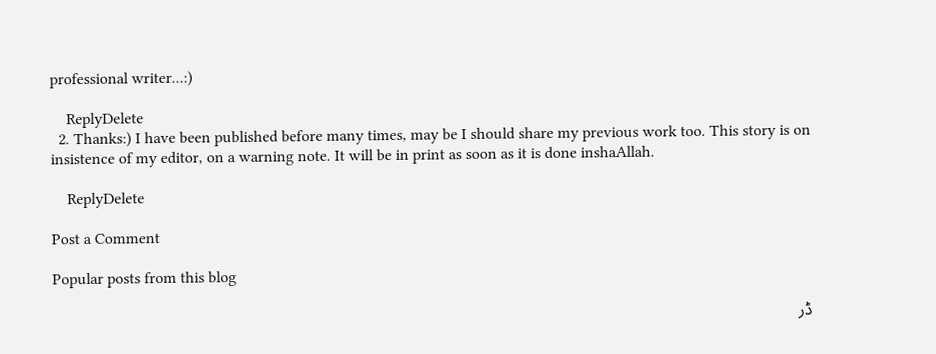professional writer...:)

    ReplyDelete
  2. Thanks:) I have been published before many times, may be I should share my previous work too. This story is on insistence of my editor, on a warning note. It will be in print as soon as it is done inshaAllah.

    ReplyDelete

Post a Comment

Popular posts from this blog

ڈر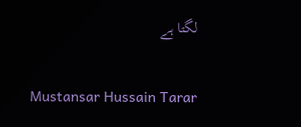لگتا ہے

Mustansar Hussain Tarar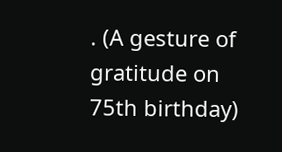. (A gesture of gratitude on 75th birthday)